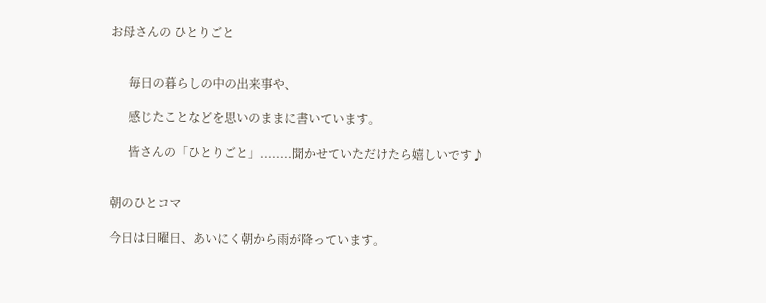お母さんの ひとりごと


      毎日の暮らしの中の出来事や、

      感じたことなどを思いのままに書いています。

      皆さんの「ひとりごと」........聞かせていただけたら嬉しいです♪


朝のひとコマ

今日は日曜日、あいにく朝から雨が降っています。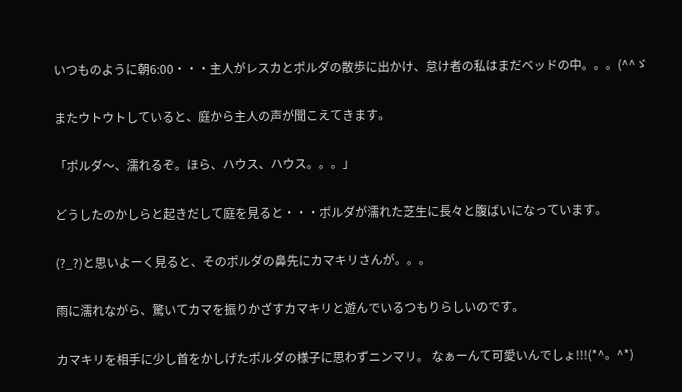いつものように朝6:00・・・主人がレスカとポルダの散歩に出かけ、怠け者の私はまだベッドの中。。。(^^ゞ

またウトウトしていると、庭から主人の声が聞こえてきます。

「ポルダ〜、濡れるぞ。ほら、ハウス、ハウス。。。」

どうしたのかしらと起きだして庭を見ると・・・ポルダが濡れた芝生に長々と腹ばいになっています。

(?_?)と思いよーく見ると、そのポルダの鼻先にカマキリさんが。。。

雨に濡れながら、驚いてカマを振りかざすカマキリと遊んでいるつもりらしいのです。

カマキリを相手に少し首をかしげたポルダの様子に思わずニンマリ。 なぁーんて可愛いんでしょ!!!(*^。^*)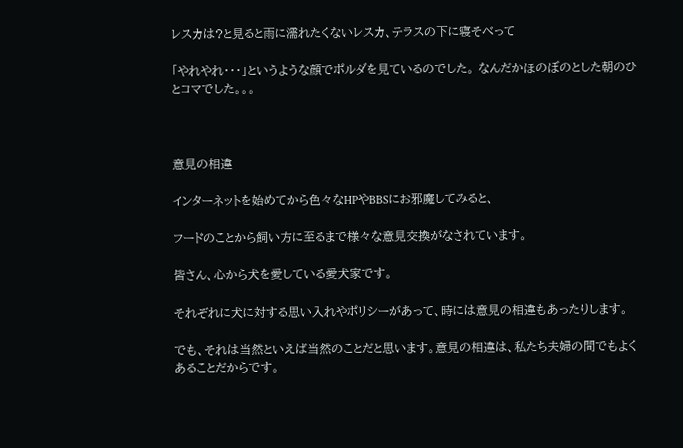レスカは?と見ると雨に濡れたくないレスカ、テラスの下に寝そべって

「やれやれ・・・」というような顔でポルダを見ているのでした。 なんだかほのぼのとした朝のひとコマでした。。。



意見の相違

インターネットを始めてから色々なHPやBBSにお邪魔してみると、

フードのことから飼い方に至るまで様々な意見交換がなされています。

皆さん、心から犬を愛している愛犬家です。

それぞれに犬に対する思い入れやポリシーがあって、時には意見の相違もあったりします。

でも、それは当然といえば当然のことだと思います。意見の相違は、私たち夫婦の間でもよくあることだからです。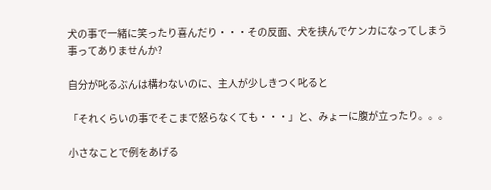犬の事で一緒に笑ったり喜んだり・・・その反面、犬を挟んでケンカになってしまう事ってありませんか?

自分が叱るぶんは構わないのに、主人が少しきつく叱ると

「それくらいの事でそこまで怒らなくても・・・」と、みょーに腹が立ったり。。。

小さなことで例をあげる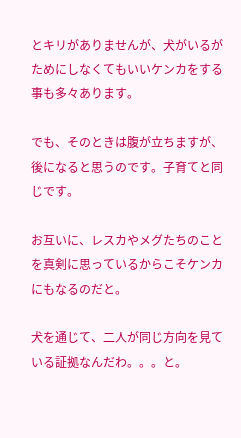とキリがありませんが、犬がいるがためにしなくてもいいケンカをする事も多々あります。

でも、そのときは腹が立ちますが、後になると思うのです。子育てと同じです。

お互いに、レスカやメグたちのことを真剣に思っているからこそケンカにもなるのだと。

犬を通じて、二人が同じ方向を見ている証拠なんだわ。。。と。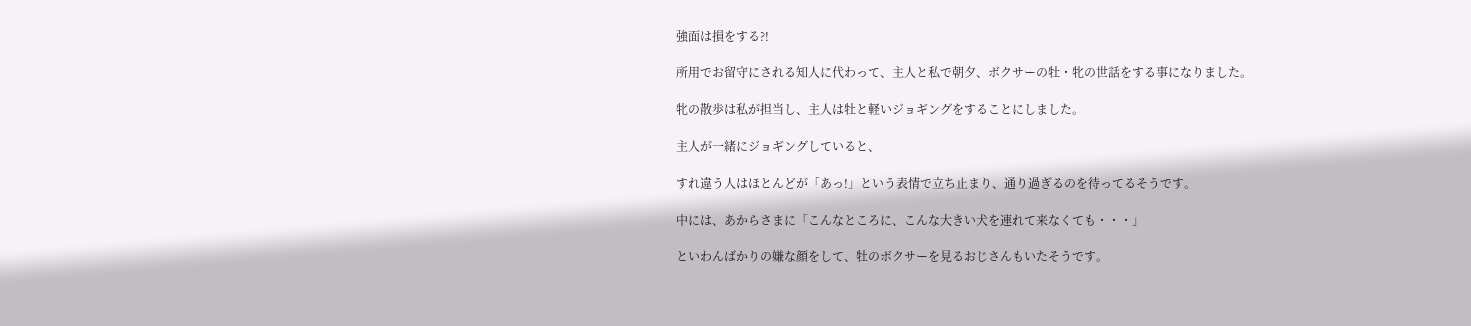強面は損をする?!

所用でお留守にされる知人に代わって、主人と私で朝夕、ボクサーの牡・牝の世話をする事になりました。

牝の散歩は私が担当し、主人は牡と軽いジョギングをすることにしました。

主人が一緒にジョギングしていると、

すれ違う人はほとんどが「あっ!」という表情で立ち止まり、通り過ぎるのを待ってるそうです。

中には、あからさまに「こんなところに、こんな大きい犬を連れて来なくても・・・」

といわんばかりの嫌な顔をして、牡のボクサーを見るおじさんもいたそうです。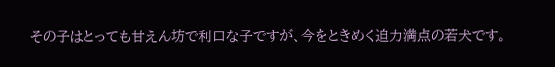その子はとっても甘えん坊で利口な子ですが、今をときめく迫力満点の若犬です。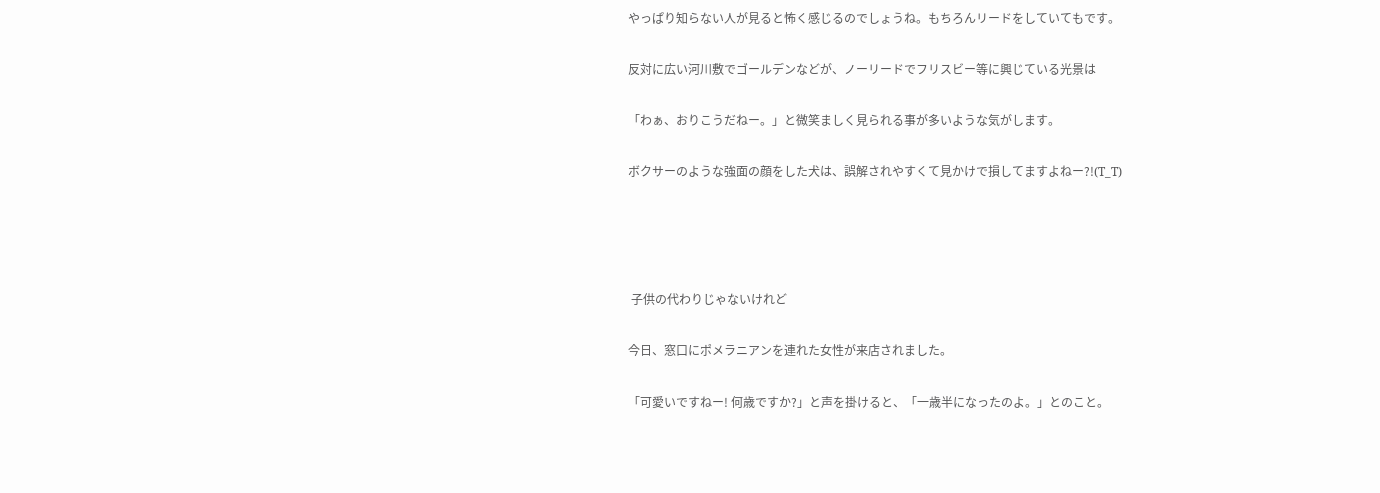やっぱり知らない人が見ると怖く感じるのでしょうね。もちろんリードをしていてもです。

反対に広い河川敷でゴールデンなどが、ノーリードでフリスビー等に興じている光景は

「わぁ、おりこうだねー。」と微笑ましく見られる事が多いような気がします。

ボクサーのような強面の顔をした犬は、誤解されやすくて見かけで損してますよねー?!(T_T)




 子供の代わりじゃないけれど

今日、窓口にポメラニアンを連れた女性が来店されました。

「可愛いですねー! 何歳ですか?」と声を掛けると、「一歳半になったのよ。」とのこと。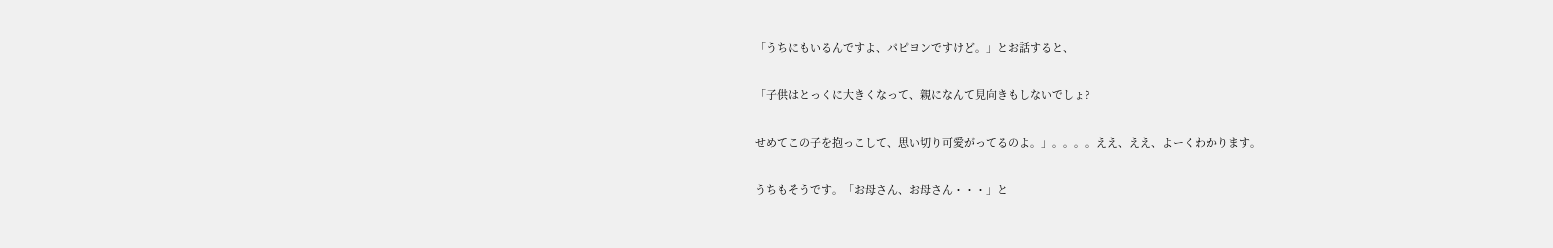「うちにもいるんですよ、パピヨンですけど。」とお話すると、

「子供はとっくに大きくなって、親になんて見向きもしないでしょ?

せめてこの子を抱っこして、思い切り可愛がってるのよ。」。。。。ええ、ええ、よーくわかります。

うちもそうです。「お母さん、お母さん・・・」と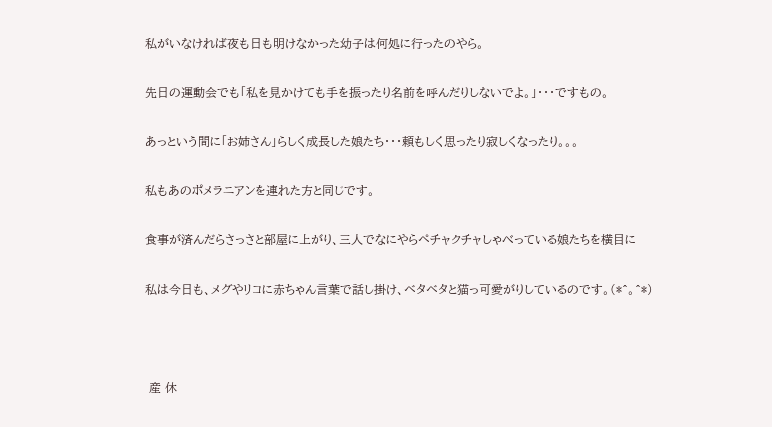私がいなければ夜も日も明けなかった幼子は何処に行ったのやら。

先日の運動会でも「私を見かけても手を振ったり名前を呼んだりしないでよ。」・・・ですもの。

あっという間に「お姉さん」らしく成長した娘たち・・・頼もしく思ったり寂しくなったり。。。

私もあのポメラニアンを連れた方と同じです。

食事が済んだらさっさと部屋に上がり、三人でなにやらペチャクチャしゃべっている娘たちを横目に

私は今日も、メグやリコに赤ちゃん言葉で話し掛け、ベタベタと猫っ可愛がりしているのです。(*^。^*)



 産 休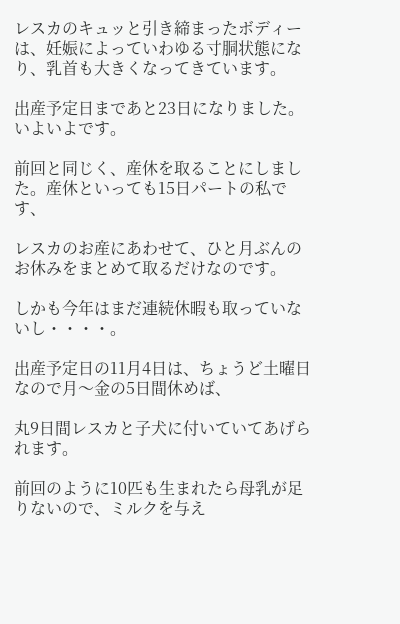レスカのキュッと引き締まったボディーは、妊娠によっていわゆる寸胴状態になり、乳首も大きくなってきています。

出産予定日まであと23日になりました。 いよいよです。

前回と同じく、産休を取ることにしました。産休といっても15日パートの私です、

レスカのお産にあわせて、ひと月ぶんのお休みをまとめて取るだけなのです。

しかも今年はまだ連続休暇も取っていないし・・・・。

出産予定日の11月4日は、ちょうど土曜日なので月〜金の5日間休めば、

丸9日間レスカと子犬に付いていてあげられます。

前回のように10匹も生まれたら母乳が足りないので、ミルクを与え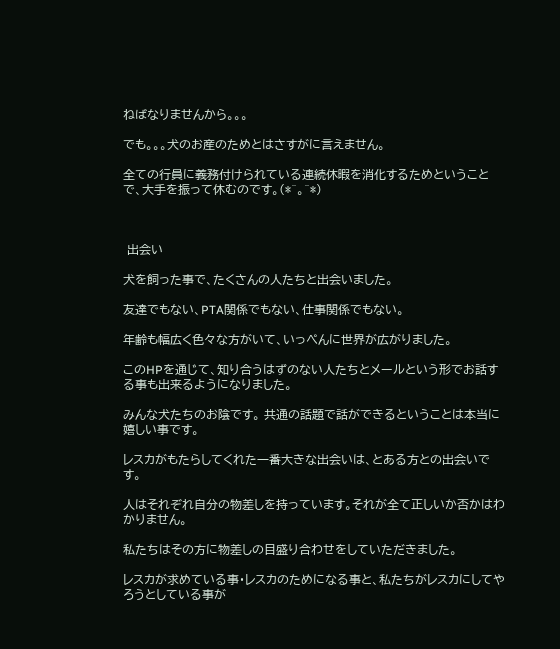ねばなりませんから。。。

でも。。。犬のお産のためとはさすがに言えません。

全ての行員に義務付けられている連続休暇を消化するためということで、大手を振って休むのです。(*^。^*)



 出会い

犬を飼った事で、たくさんの人たちと出会いました。

友達でもない、PTA関係でもない、仕事関係でもない。

年齢も幅広く色々な方がいて、いっぺんに世界が広がりました。

このHPを通じて、知り合うはずのない人たちとメールという形でお話する事も出来るようになりました。

みんな犬たちのお陰です。 共通の話題で話ができるということは本当に嬉しい事です。

レスカがもたらしてくれた一番大きな出会いは、とある方との出会いです。

人はそれぞれ自分の物差しを持っています。それが全て正しいか否かはわかりません。

私たちはその方に物差しの目盛り合わせをしていただきました。

レスカが求めている事・レスカのためになる事と、私たちがレスカにしてやろうとしている事が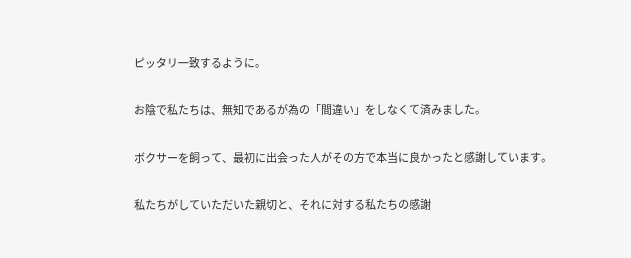ピッタリ一致するように。

お陰で私たちは、無知であるが為の「間違い」をしなくて済みました。

ボクサーを飼って、最初に出会った人がその方で本当に良かったと感謝しています。

私たちがしていただいた親切と、それに対する私たちの感謝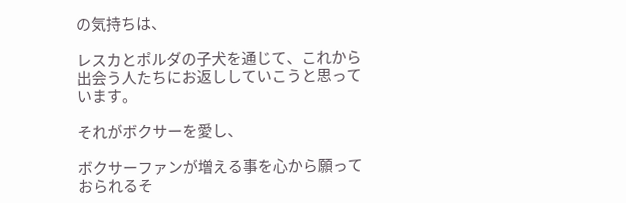の気持ちは、

レスカとポルダの子犬を通じて、これから出会う人たちにお返ししていこうと思っています。

それがボクサーを愛し、

ボクサーファンが増える事を心から願っておられるそ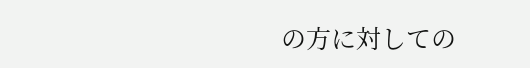の方に対しての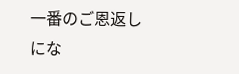一番のご恩返しにな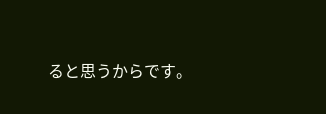ると思うからです。